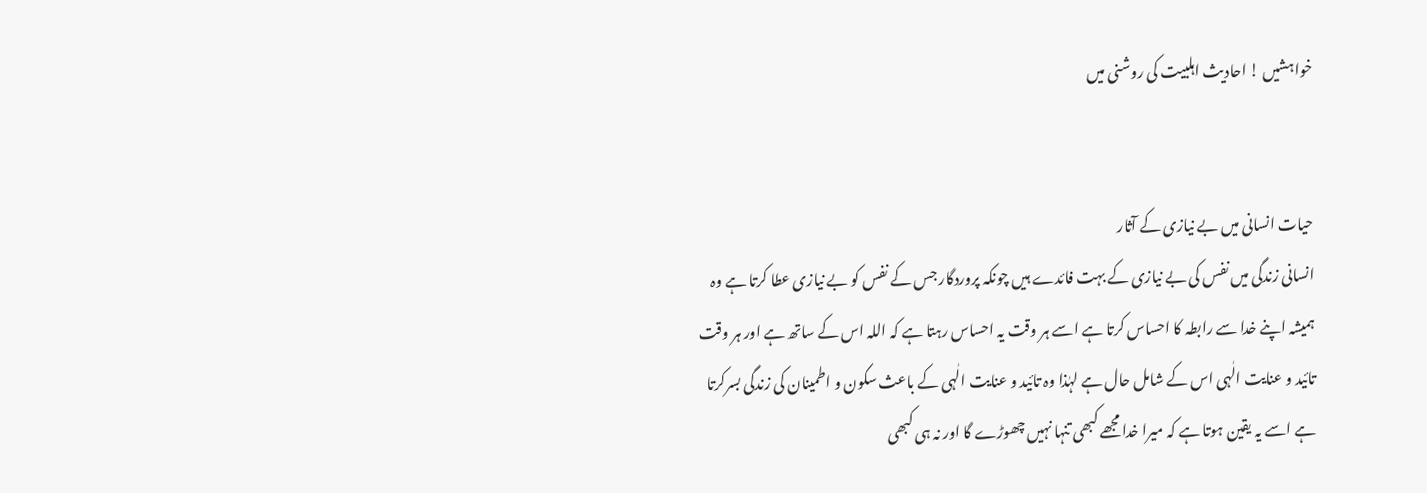خواہشیں ! احادیث اہلبیت کی روشنی میں


حیات انسانی میں بے نیازی کے آثار
انسانی زندگی میں نفس کی بے نیازی کے بہت فائدے ہیں چونکہ پروردگار جس کے نفس کو بے نیازی عطا کرتا ہے وہ ہمیشہ اپنے خدا سے رابطہ کا احساس کرتا ہے اسے ہر وقت یہ احساس رہتا ہے کہ اللہ اس کے ساتھ ہے اور ہر وقت تائید و عنایت الٰہی اس کے شامل حال ہے لہٰذا وہ تائید و عنایت الٰہی کے باعث سکون و اطمینان کی زندگی بسرکرتا ہے اسے یہ یقین ہوتا ہے کہ میرا خدا مجھے کبھی تنہا نہیں چھوڑے گا اور نہ ہی کبھی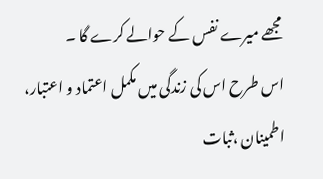مجھے میرے نفس کے حوالے کرے گا ۔
اس طرح اس کی زندگی میں مکمل اعتماد و اعتبار، اطمینان ،ثبات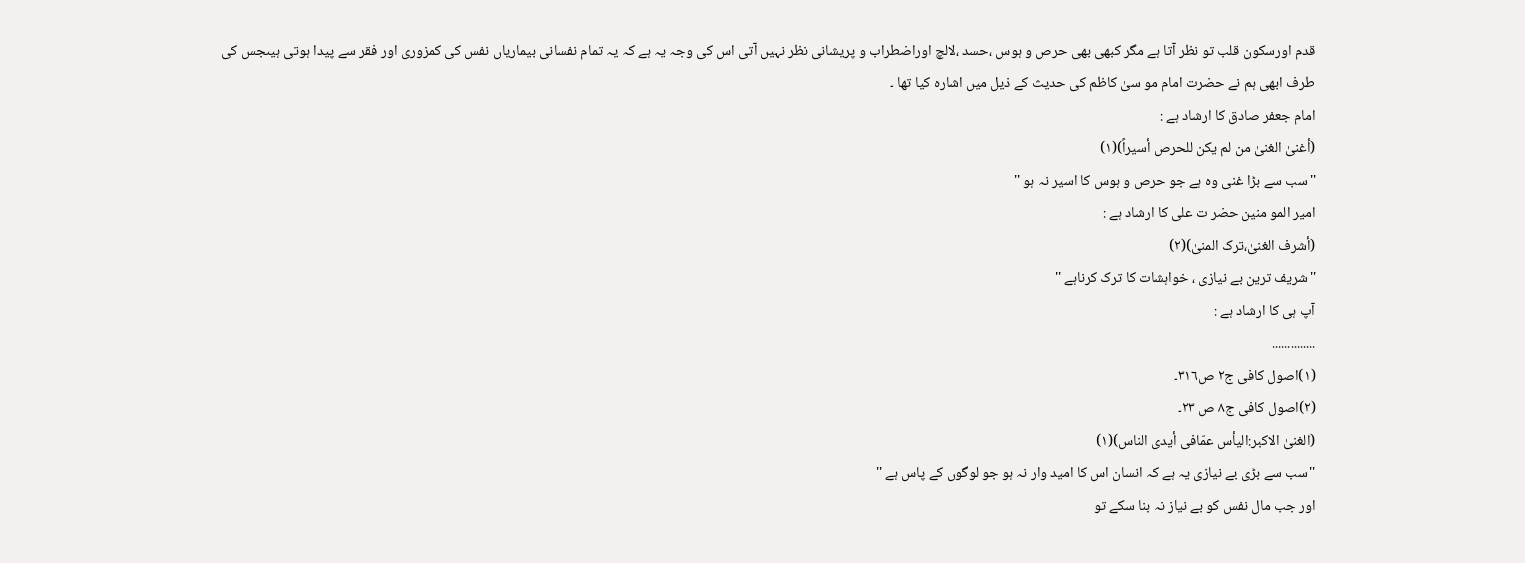قدم اورسکون قلب تو نظر آتا ہے مگر کبھی بھی حرص و ہوس ،حسد ،لالچ اوراضطراب و پریشانی نظر نہیں آتی اس کی وجہ یہ ہے کہ یہ تمام نفسانی بیماریاں نفس کی کمزوری اور فقر سے پیدا ہوتی ہیںجس کی طرف ابھی ہم نے حضرت امام مو سیٰ کاظم کی حدیث کے ذیل میں اشارہ کیا تھا ۔
امام جعفر صادق کا ارشاد ہے :
(أغنیٰ الغنیٰ من لم یکن للحرص أسیراً)(١)
''سب سے بڑا غنی وہ ہے جو حرص و ہوس کا اسیر نہ ہو ''
امیر المو منین حضر ت علی کا ارشاد ہے :
(أشرف الغنیٰ،ترک المنیٰ)(٢)
''شریف ترین بے نیازی ، خواہشات کا ترک کرناہے ''
آپ ہی کا ارشاد ہے :
..............
(١)اصول کافی ج٢ ص٣١٦۔
(٢)اصول کافی ج٨ ص ٢٣۔
(الغنیٰ الاکبر:الیأس عمّافی أیدی الناس)(١)
''سب سے بڑی بے نیازی یہ ہے کہ انسان اس کا امید وار نہ ہو جو لوگوں کے پاس ہے ''
اور جب مال نفس کو بے نیاز نہ بنا سکے تو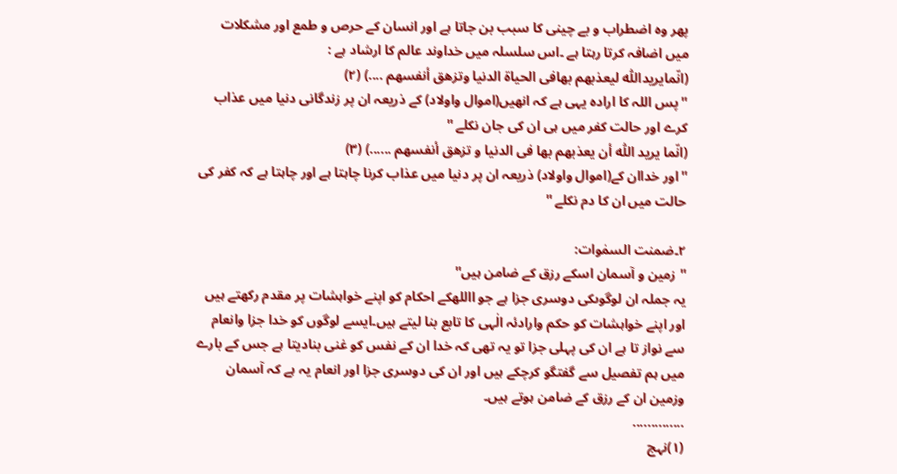پھر وہ اضطراب و بے چینی کا سبب بن جاتا ہے اور انسان کے حرص و طمع اور مشکلات میں اضافہ کرتا رہتا ہے ۔اس سلسلہ میں خداوند عالم کا ارشاد ہے :
(انّمایریداللّٰہ لیعذبھم بھافی الحیاة الدنیا وتزھق أنفسھم ....) (٢)
''پس اللہ کا ارادہ یہی ہے کہ انھیں(اموال واولاد) کے ذریعہ ان پر زندگانی دنیا میں عذاب کرے اور حالت کفر میں ہی ان کی جان نکلے ''
(انّما یرید اللّٰہ أن یعذبھم بھا فی الدنیا و تزھق أنفسھم ......) (٣)
''اور خداان کے(اموال واولاد) ذریعہ ان پر دنیا میں عذاب کرنا چاہتا ہے اور چاہتا ہے کہ کفر کی حالت میں ان کا دم نکلے ''

٢۔ضمنت السمٰوات:
''زمین و آسمان اسکے رزق کے ضامن ہیں''
یہ جملہ ان لوگوںکی دوسری جزا ہے جو االلهکے احکام کو اپنے خواہشات پر مقدم رکھتے ہیں اور اپنے خواہشات کو حکم وارادئہ الٰہی کا تابع بنا لیتے ہیں۔ایسے لوگوں کو خدا جزا وانعام سے نواز تا ہے ان کی پہلی جزا تو یہ تھی کہ خدا ان کے نفس کو غنی بنادیتا ہے جس کے بارے میں ہم تفصیل سے گفتگو کرچکے ہیں اور ان کی دوسری جزا اور انعام یہ ہے کہ آسمان وزمین ان کے رزق کے ضامن ہوتے ہیں۔
..............
(١)نہج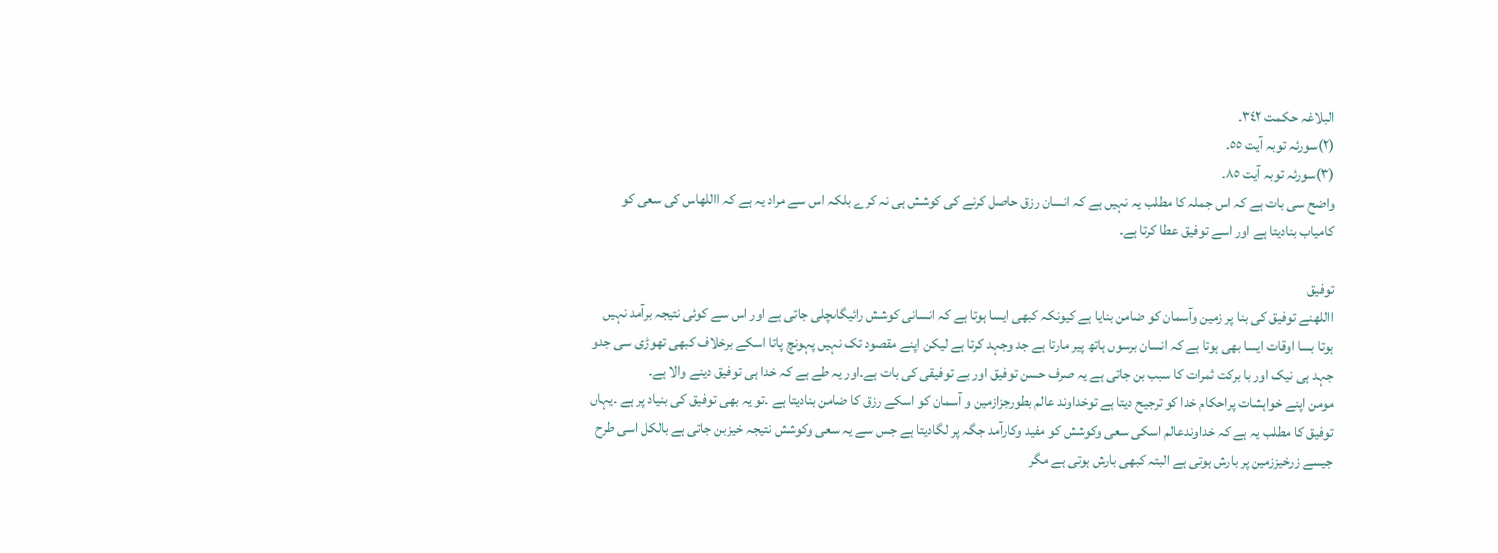البلاغہ حکمت ٣٤٢۔
(٢)سورئہ توبہ آیت ٥٥۔
(٣)سورئہ توبہ آیت ٨٥۔
واضح سی بات ہے کہ اس جملہ کا مطلب یہ نہیں ہے کہ انسان رزق حاصل کرنے کی کوشش ہی نہ کرے بلکہ اس سے مراد یہ ہے کہ االلهاس کی سعی کو کامیاب بنادیتا ہے اور اسے توفیق عطا کرتا ہے۔

توفیق
االلهنے توفیق کی بنا پر زمین وآسمان کو ضامن بنایا ہے کیونکہ کبھی ایسا ہوتا ہے کہ انسانی کوشش رائیگاںچلی جاتی ہے اور اس سے کوئی نتیجہ برآمد نہیں ہوتا بسا اوقات ایسا بھی ہوتا ہے کہ انسان برسوں ہاتھ پیر مارتا ہے جد وجہد کرتا ہے لیکن اپنے مقصود تک نہیں پہونچ پاتا اسکے برخلاف کبھی تھوڑی سی جدو جہد ہی نیک اور با برکت ثمرات کا سبب بن جاتی ہے یہ صرف حسن توفیق اور بے توفیقی کی بات ہے۔اور یہ طے ہے کہ خدا ہی توفیق دینے والا ہے۔
مومن اپنے خواہشات پراحکام خدا کو ترجیح دیتا ہے توخداوند عالم بطورجزازمین و آسمان کو اسکے رزق کا ضامن بنادیتا ہے ۔تو یہ بھی توفیق کی بنیاد پر ہے ۔یہاں توفیق کا مطلب یہ ہے کہ خداوندعالم اسکی سعی وکوشش کو مفید وکارآمد جگہ پر لگادیتا ہے جس سے یہ سعی وکوشش نتیجہ خیزبن جاتی ہے بالکل اسی طرح جیسے زرخیززمین پر بارش ہوتی ہے البتہ کبھی بارش ہوتی ہے مگر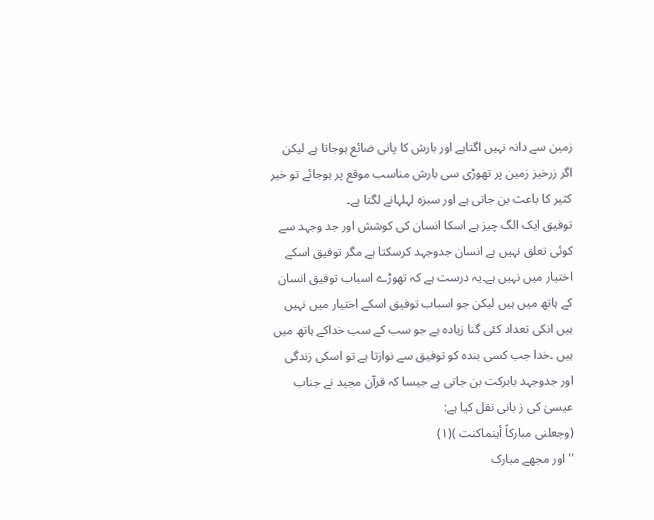زمین سے دانہ نہیں اگتاہے اور بارش کا پانی ضائع ہوجاتا ہے لیکن اگر زرخیز زمین پر تھوڑی سی بارش مناسب موقع پر ہوجائے تو خیر کثیر کا باعث بن جاتی ہے اور سبزہ لہلہانے لگتا ہے۔
توفیق ایک الگ چیز ہے اسکا انسان کی کوشش اور جد وجہد سے کوئی تعلق نہیں ہے انسان جدوجہد کرسکتا ہے مگر توفیق اسکے اختیار میں نہیں ہے۔یہ درست ہے کہ تھوڑے اسباب توفیق انسان کے ہاتھ میں ہیں لیکن جو اسباب توفیق اسکے اختیار میں نہیں ہیں انکی تعداد کئی گنا زیادہ ہے جو سب کے سب خداکے ہاتھ میں ہیں ۔خدا جب کسی بندہ کو توفیق سے نوازتا ہے تو اسکی زندگی اور جدوجہد بابرکت بن جاتی ہے جیسا کہ قرآن مجید نے جناب عیسیٰ کی ز بانی نقل کیا ہے:
(وجعلنی مبارکاً أینماکنت )(١)
''اور مجھے مبارک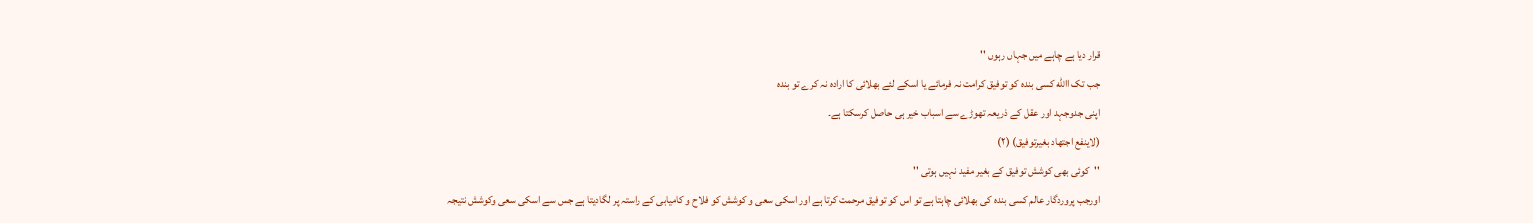قرار دیا ہے چاہے میں جہاں رہوں ''
جب تک االله کسی بندہ کو توفیق کرامت نہ فرمائے یا اسکے لئے بھلائی کا ارادہ نہ کرے تو بندہ
اپنی جدوجہد اور عقل کے ذریعہ تھوڑے سے اسباب خیر ہی حاصل کرسکتا ہے۔
(لاینفع اجتھاد بغیرتوفیق) (٢)
''کوئی بھی کوشش توفیق کے بغیر مفید نہیں ہوتی ''
اورجب پروردگار عالم کسی بندہ کی بھلائی چاہتا ہے تو اس کو توفیق مرحمت کرتا ہے اور اسکی سعی و کوشش کو فلاح و کامیابی کے راستہ پر لگادیتا ہے جس سے اسکی سعی وکوشش نتیجہ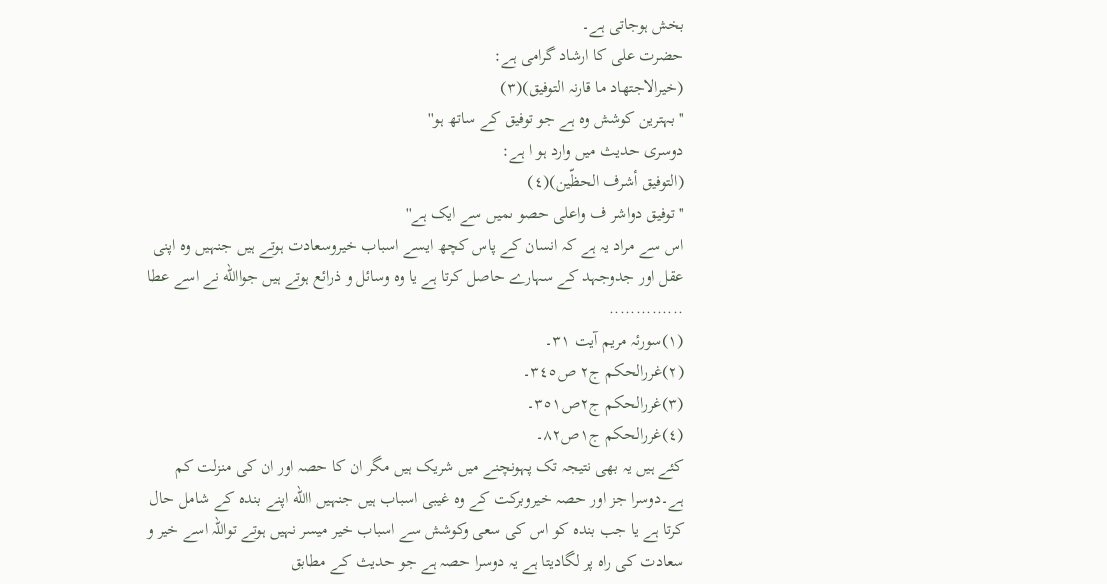بخش ہوجاتی ہے۔
حضرت علی کا ارشاد گرامی ہے:
(خیرالاجتھاد ما قارنہ التوفیق)(٣)
''بہترین کوشش وہ ہے جو توفیق کے ساتھ ہو''
دوسری حدیث میں وارد ہو ا ہے:
(التوفیق أشرف الحظّین)(٤)
''توفیق دواشر ف واعلی حصو ںمیں سے ایک ہے''
اس سے مراد یہ ہے کہ انسان کے پاس کچھ ایسے اسباب خیروسعادت ہوتے ہیں جنہیں وہ اپنی عقل اور جدوجہد کے سہارے حاصل کرتا ہے یا وہ وسائل و ذرائع ہوتے ہیں جواالله نے اسے عطا
..............
(١)سورئہ مریم آیت ٣١۔
(٢)غررالحکم ج٢ ص٣٤٥۔
(٣)غررالحکم ج٢ص٣٥١۔
(٤)غررالحکم ج١ص٨٢۔
کئے ہیں یہ بھی نتیجہ تک پہونچنے میں شریک ہیں مگر ان کا حصہ اور ان کی منزلت کم ہے۔دوسرا جز اور حصہ خیروبرکت کے وہ غیبی اسباب ہیں جنہیں االله اپنے بندہ کے شامل حال کرتا ہے یا جب بندہ کو اس کی سعی وکوشش سے اسباب خیر میسر نہیں ہوتے تواللہ اسے خیر و سعادت کی راہ پر لگادیتا ہے یہ دوسرا حصہ ہے جو حدیث کے مطابق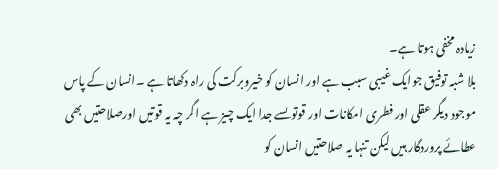زیادہ مخفی ہوتا ہے۔
بلا شبہ توفیق جوایک غیبی سبب ہے اور انسان کو خیروبرکت کی راہ دکھاتا ہے ۔انسان کے پاس
موجود دیگر عقلی اور فطری امکانات اور قوتوںسے جدا ایک چیز ہے اگر چہ یہ قوتیں اورصلاحتیں بھی عطائے پروردگار ہیں لیکن تنہا یہ صلاحتیں انسان کو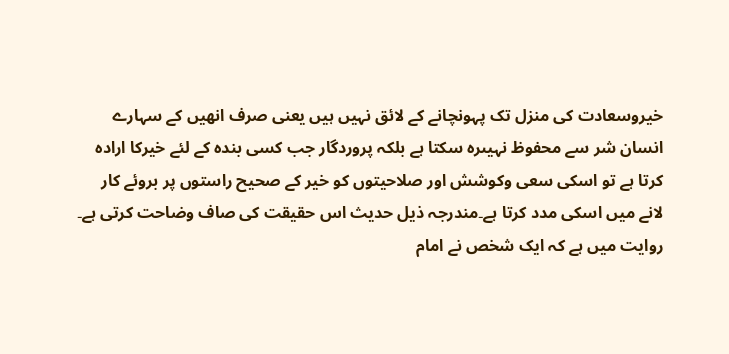خیروسعادت کی منزل تک پہونچانے کے لائق نہیں ہیں یعنی صرف انھیں کے سہارے انسان شر سے محفوظ نہیںرہ سکتا ہے بلکہ پروردگار جب کسی بندہ کے لئے خیرکا ارادہ کرتا ہے تو اسکی سعی وکوشش اور صلاحیتوں کو خیر کے صحیح راستوں پر بروئے کار لانے میں اسکی مدد کرتا ہے۔مندرجہ ذیل حدیث اس حقیقت کی صاف وضاحت کرتی ہے۔
روایت میں ہے کہ ایک شخص نے امام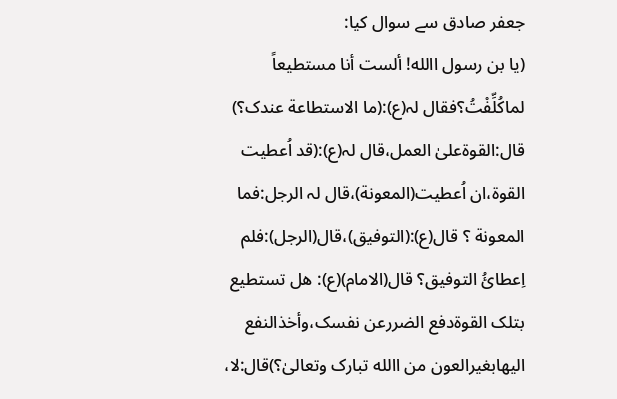جعفر صادق سے سوال کیا:
(یا بن رسول االله! ألست أنا مستطیعاً لماکُلِّفْتُ؟فقال لہ(ع):(ما الاستطاعة عندک؟) قال:القوةعلیٰ العمل،قال لہ(ع):(قد اُعطیت القوة،ان اُعطیت(المعونة)،قال لہ الرجل:فما المعونة ؟ قال(ع):(التوفیق)،قال(الرجل):فلم اِعطائُ التوفیق؟ قال(الامام)(ع): ھل تستطیع بتلک القوةدفع الضررعن نفسک،وأخذالنفع الیھابغیرالعون من االله تبارک وتعالیٰ؟)قال:لا،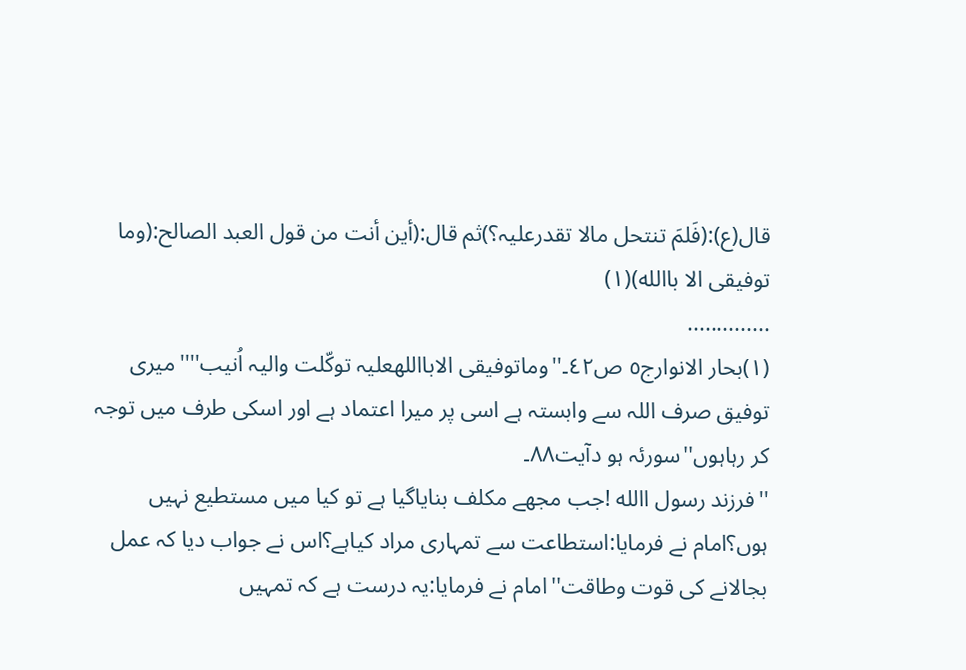قال(ع):(فَلمَ تنتحل مالا تقدرعلیہ؟)ثم قال:(أین أنت من قول العبد الصالح:(وما توفیقی الا باالله)(١)
..............
(١)بحار الانوارج٥ ص٤٢۔''وماتوفیقی الابااللهعلیہ توکّلت والیہ اُنیب''''میری توفیق صرف اللہ سے وابستہ ہے اسی پر میرا اعتماد ہے اور اسکی طرف میں توجہ کر رہاہوں''سورئہ ہو دآیت٨٨۔
''فرزند رسول االله !جب مجھے مکلف بنایاگیا ہے تو کیا میں مستطیع نہیں ہوں؟امام نے فرمایا:استطاعت سے تمہاری مراد کیاہے؟اس نے جواب دیا کہ عمل بجالانے کی قوت وطاقت''امام نے فرمایا:یہ درست ہے کہ تمہیں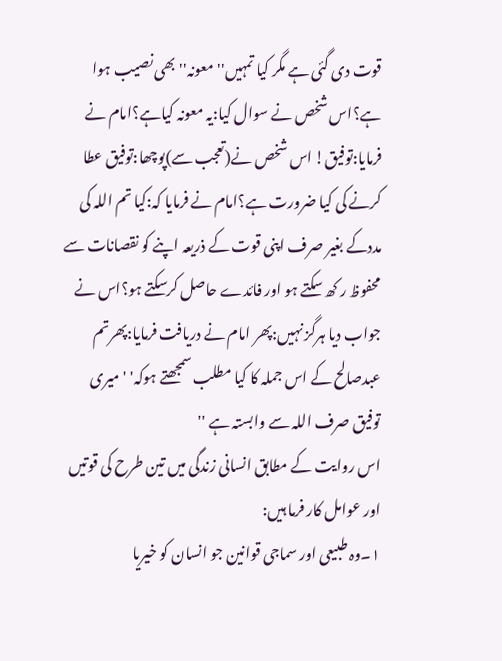قوت دی گئی ہے مگر کیا تمہیں''معونہ''بھی نصیب ہوا ہے؟اس شخص نے سوال کیا:یہ معونہ کیاہے؟امام نے فرمایا:توفیق! اس شخص نے(تعجب سے)پوچھا:توفیق عطا کرنے کی کیا ضرورت ہے؟امام نے فرمایا کہ:کیا تم اللہ کی مددکے بغیر صرف اپنی قوت کے ذریعہ اپنے کو نقصانات سے محفوظ ر کھ سکتے ہو اور فائدے حاصل کرسکتے ہو؟اس نے جواب دیا ہرگز نہیں:پھر امام نے دریافت فرمایا:پھرتم عبدصالح کے اس جملہ کا کیا مطلب سمجھتے ہوکہ' 'میری توفیق صرف اللہ سے وابستہ ہے ''
اس روایت کے مطابق انسانی زندگی میں تین طرح کی قوتیں اور عوامل کار فرما ہیں:
١۔وہ طبیعی اور سماجی قوانین جو انسان کو خیریا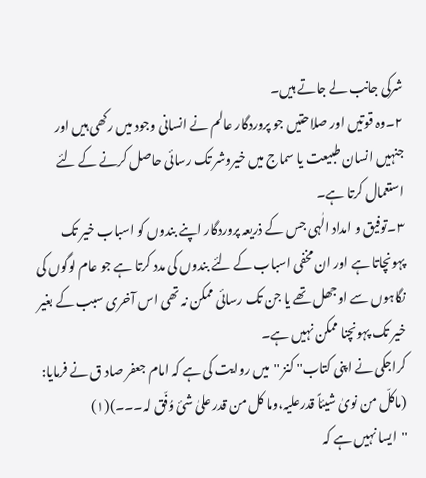شرکی جانب لے جاتے ہیں۔
٢۔وہ قوتیں اور صلاحتیں جو پروردگار عالم نے انسانی وجود میں رکھی ہیں اور جنہیں انسان طبیعت یا سماج میں خیروشر تک رسائی حاصل کرنے کے لئے استعمال کرتا ہے۔
٣۔توفیق و امداد الٰہی جس کے ذریعہ پروردگار اپنے بندوں کو اسباب خیر تک پہونچاتا ہے اور ان مخفی اسباب کے لئے بندوں کی مدد کرتا ہے جو عام لوگوں کی نگاہوں سے اوجھل تھے یا جن تک رسائی ممکن نہ تھی اس آخری سبب کے بغیر خیر تک پہونچنا ممکن نہیں ہے۔
کراجکی نے اپنی کتاب'' کنز ''میں روایت کی ہے کہ امام جعفر صاد ق نے فرمایا:
(ماکلّ من نویٰ شیئاً قدرعلیہ،وما کل من قدر علیٰ شیٔ وُفّق لہ۔۔۔)(١)
''ایسا نہیں ہے کہ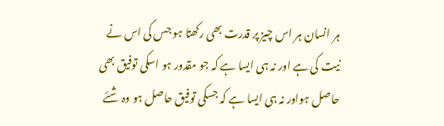ہر انسان ہر اس چیز پر قدرت بھی رکھتا ہو جس کی اس نے نیت کی ہے اور نہ ہی ایسا ہے کہ جو مقدور ہو اسکی توفیق بھی حاصل ہواور نہ ہی ایسا ہے کہ جسکی توفیق حاصل ہو وہ شئے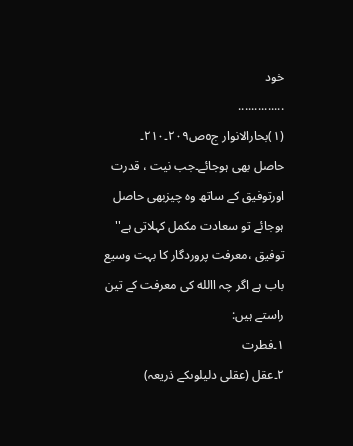خود
..............
(١)بحارالانوار ج٥ص٢٠٩۔٢١٠۔
حاصل بھی ہوجائے۔جب نیت ، قدرت اورتوفیق کے ساتھ وہ چیزبھی حاصل ہوجائے تو سعادت مکمل کہلاتی ہے''
توفیق ،معرفت پروردگار کا بہت وسیع باب ہے اگر چہ االله کی معرفت کے تین راستے ہیں:
١۔فطرت
٢۔عقل (عقلی دلیلوںکے ذریعہ)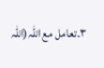٣۔تعامل مع اللہ(اللہ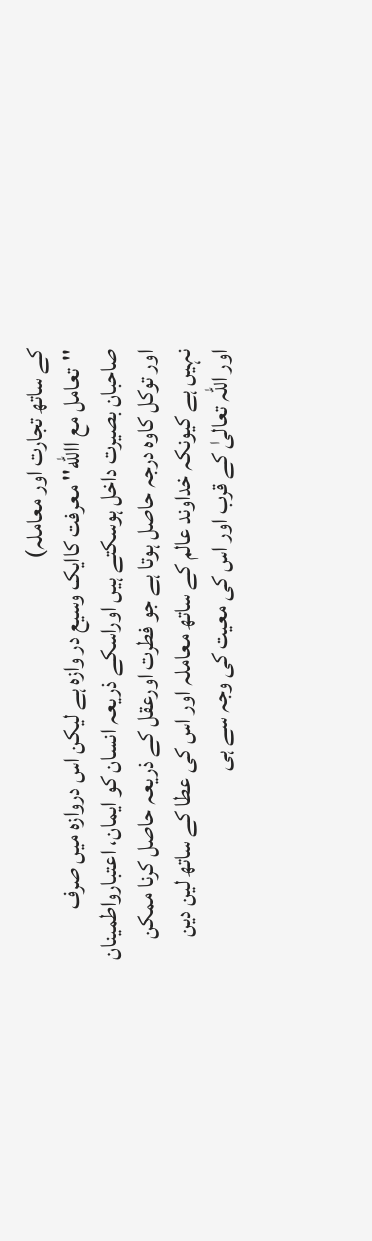کے ساتھ تجارت اور معاملہ)
''تعامل مع االله'' معرفت کاایک وسیع در وازہ ہے لیکن اس دروازہ میں صرف صاحبان بصیرت داخل ہوسکتے ہیں اوراسکے ذریعہ انسان کو ایمان، اعتبارواطمینان اور توکل کاوہ درجہ حاصل ہوتا ہے جو فطرت اورعقل کے ذریعہ حاصل کرنا ممکن نہیں ہے کیونکہ خداوند عالم کے ساتھ معاملہ اور اس کی عطا کے ساتھ لین دین اور اللہ تعالیٰ کے قرب اور اس کی معیت کی وجہ سے ہی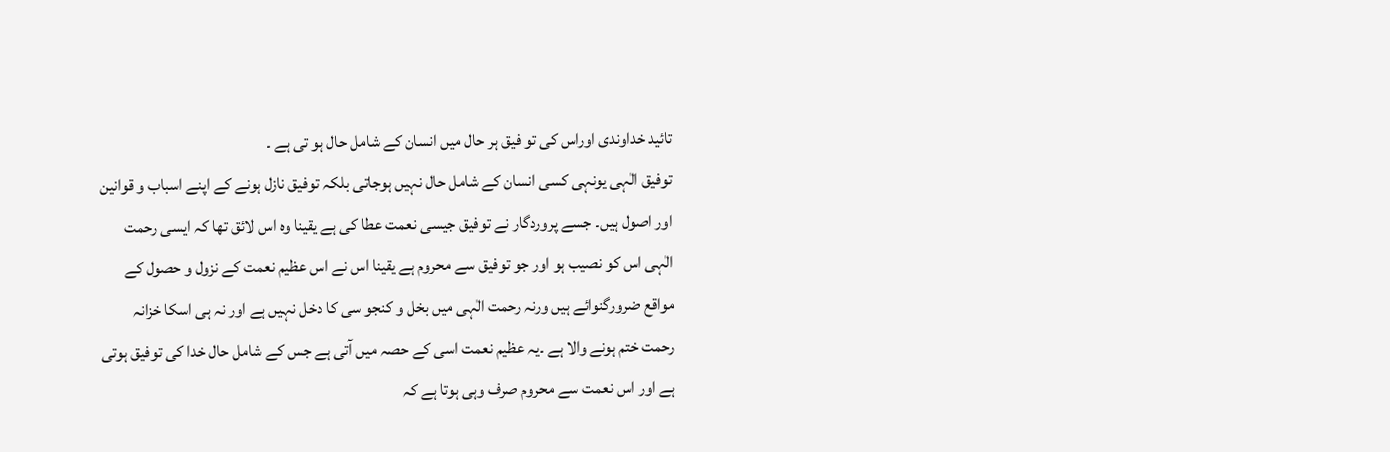تائید خداوندی اوراس کی تو فیق ہر حال میں انسان کے شامل حال ہو تی ہے ۔
توفیق الٰہی یونہی کسی انسان کے شامل حال نہیں ہوجاتی بلکہ توفیق نازل ہونے کے اپنے اسباب و قوانین اور اصول ہیں۔ جسے پروردگار نے توفیق جیسی نعمت عطا کی ہے یقینا وہ اس لائق تھا کہ ایسی رحمت الٰہی اس کو نصیب ہو اور جو توفیق سے محروم ہے یقینا اس نے اس عظیم نعمت کے نزول و حصول کے مواقع ضرورگنوائے ہیں ورنہ رحمت الٰہی میں بخل و کنجو سی کا دخل نہیں ہے اور نہ ہی اسکا خزانہ رحمت ختم ہونے والا ہے ۔یہ عظیم نعمت اسی کے حصہ میں آتی ہے جس کے شامل حال خدا کی توفیق ہوتی ہے اور اس نعمت سے محروم صرف وہی ہوتا ہے کہ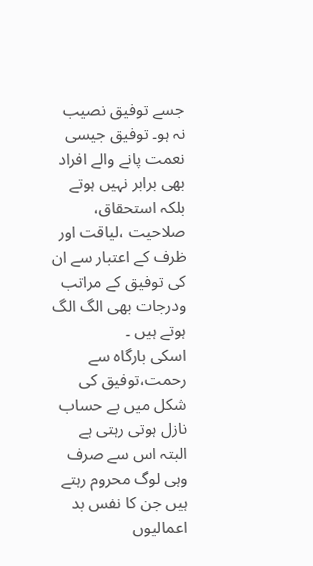جسے توفیق نصیب نہ ہو۔ توفیق جیسی نعمت پانے والے افراد بھی برابر نہیں ہوتے بلکہ استحقاق، صلاحیت ،لیاقت اور ظرف کے اعتبار سے ان کی توفیق کے مراتب ودرجات بھی الگ الگ ہوتے ہیں ۔
اسکی بارگاہ سے رحمت،توفیق کی شکل میں بے حساب نازل ہوتی رہتی ہے البتہ اس سے صرف وہی لوگ محروم رہتے ہیں جن کا نفس بد اعمالیوں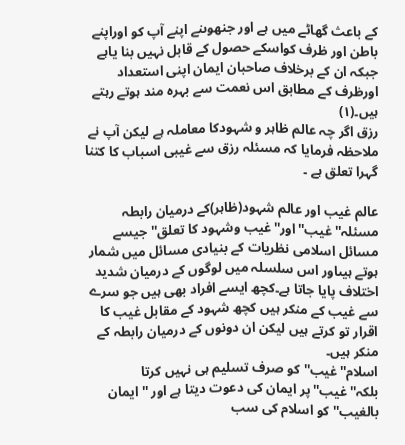کے باعث گھاٹے میں ہے اور جنھوںنے اپنے آپ کو اوراپنے باطن اور ظرف کواسکے حصول کے قابل نہیں بنا یاہے جبکہ ان کے برخلاف صاحبان ایمان اپنی استعداد اورظرف کے مطابق اس نعمت سے بہرہ مند ہوتے رہتے ہیں۔(١)
رزق اگر چہ عالم ظاہر و شہودکا معاملہ ہے لیکن آپ نے ملاحظہ فرمایا کہ مسئلہ رزق سے غیبی اسباب کا کتنا گہرا تعلق ہے ۔

عالم غیب اور عالم شہود(ظاہر)کے درمیان رابطہ
مسئلہ''غیب''اور''غیب وشہود کا تعلق''جیسے مسائل اسلامی نظریات کے بنیادی مسائل میں شمار ہوتے ہیںاور اس سلسلہ میں لوگوں کے درمیان شدید اختلاف پایا جاتا ہے۔کچھ ایسے افراد بھی ہیں جو سرے سے غیب کے منکر ہیں کچھ شہود کے مقابل غیب کا اقرار تو کرتے ہیں لیکن ان دونوں کے درمیان رابطہ کے منکر ہیں۔
اسلام''غیب''کو صرف تسلیم ہی نہیں کرتا بلکہ''غیب''پر ایمان کی دعوت دیتا ہے اور ''ایمان بالغیب''کو اسلام کی سب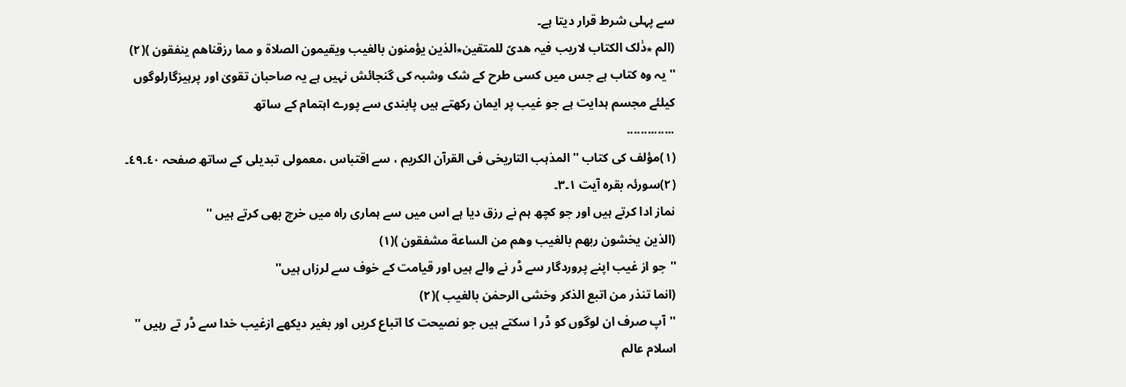سے پہلی شرط قرار دیتا ہے۔
(الم ٭ذٰلک الکتاب لاریب فیہ ھدیً للمتقین٭الذین یؤمنون بالغیب ویقیمون الصلاة و مما رزقناھم ینفقون )(٢)
''یہ وہ کتاب ہے جس میں کسی طرح کے شک وشبہ کی گنجائش نہیں ہے یہ صاحبان تقویٰ اور پرہیزگارلوگوں کیلئے مجسم ہدایت ہے جو غیب پر ایمان رکھتے ہیں پابندی سے پورے اہتمام کے ساتھ
..............
(١)مؤلف کی کتاب ''المذہب التاریخی فی القرآن الکریم ، سے اقتباس ،معمولی تبدیلی کے ساتھ صفحہ ٤٠۔٤٩۔
(٢)سورئہ بقرہ آیت ١۔٣۔
نماز ادا کرتے ہیں اور جو کچھ ہم نے رزق دیا ہے اس میں سے ہماری راہ میں خرچ بھی کرتے ہیں ''
(الذین یخشون ربھم بالغیب وھم من الساعة مشفقون )(١)
''جو از غیب اپنے پروردگار سے ڈر نے والے ہیں اور قیامت کے خوف سے لرزاں ہیں''
(انما تنذر من اتبع الذکر وخشی الرحمٰن بالغیب )(٢)
''آپ صرف ان لوگوں کو ڈر ا سکتے ہیں جو نصیحت کا اتباع کریں اور بغیر دیکھے ازغیب خدا سے ڈر تے رہیں ''
اسلام عالم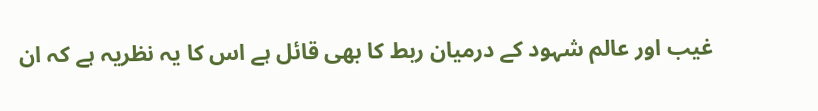غیب اور عالم شہود کے درمیان ربط کا بھی قائل ہے اس کا یہ نظریہ ہے کہ ان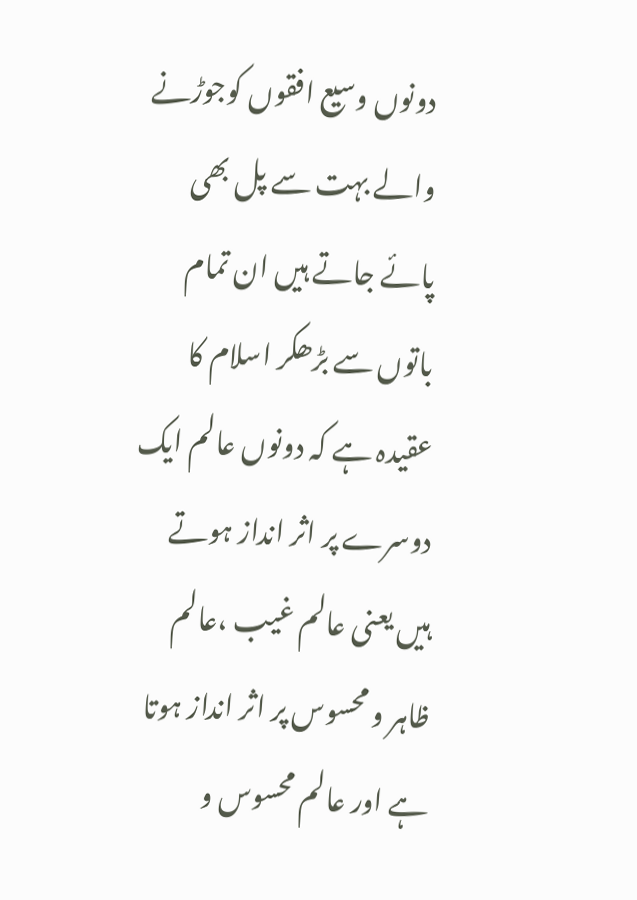دونوں وسیع افقوں کوجوڑنے والے بہت سے پل بھی پائے جاتے ہیں ان تمام باتوں سے بڑھکر اسلام کا عقیدہ ہے کہ دونوں عالم ایک دوسرے پر اثر انداز ہوتے ہیں یعنی عالم غیب ،عالم ظاہر و محسوس پر اثر انداز ہوتا ہے اور عالم محسوس و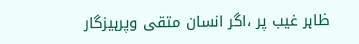ظاہر غیب پر ،اگر انسان متقی وپرہیزگار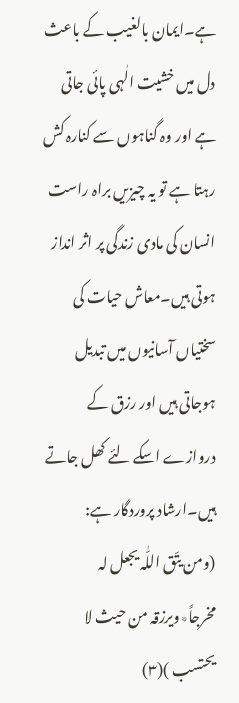ہے۔ایمان بالغیب کے باعث دل میں خشیت الٰہی پائی جاتی ہے اور وہ گناہوں سے کنارہ کش رہتا ہے تو یہ چیزیں براہ راست انسان کی مادی زندگی پر اثر انداز ہوتی ہیں۔معاش حیات کی سختیاں آسانیوں میں تبدیل ہوجاتی ہیں اور رزق کے دروازے اسکے لئے کھل جاتے ہیں۔ارشاد پروردگار ہے:
(ومن یتّق اللّٰہ یجعل لہ مخرجاً٭ویرزقہ من حیث لا یحتسب )(٣)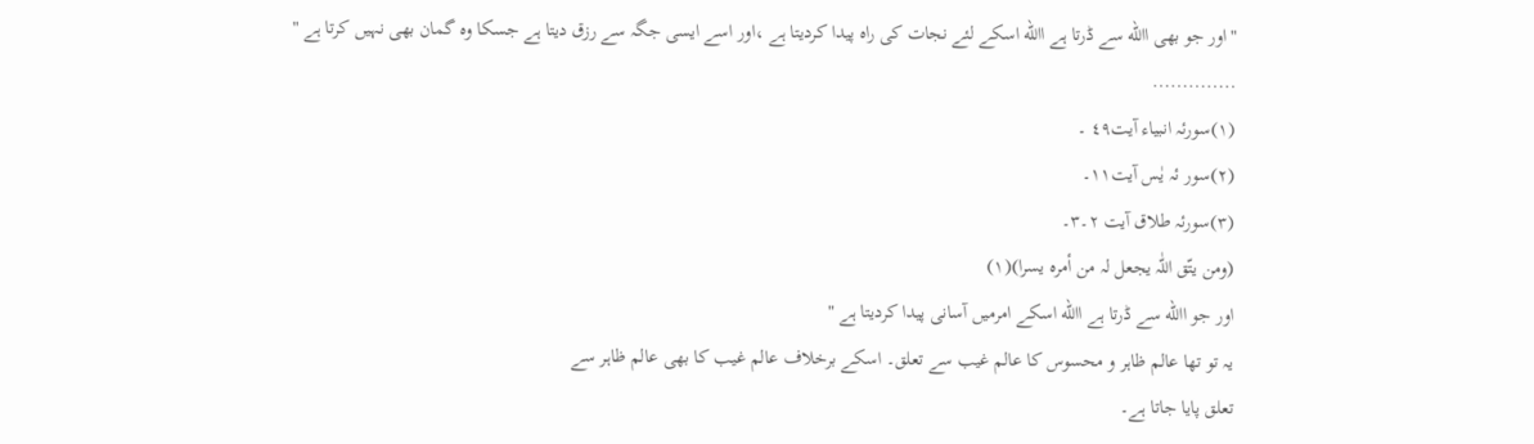''اور جو بھی االله سے ڈرتا ہے االله اسکے لئے نجات کی راہ پیدا کردیتا ہے ،اور اسے ایسی جگہ سے رزق دیتا ہے جسکا وہ گمان بھی نہیں کرتا ہے ''
..............
(١)سورئہ انبیاء آیت٤٩ ۔
(٢)سور ئہ یٰس آیت١١۔
(٣)سورئہ طلاق آیت ٢۔٣۔
(ومن یتّق اللّٰہ یجعل لہ من أمرہ یسرا)(١)
اور جو االله سے ڈرتا ہے االله اسکے امرمیں آسانی پیدا کردیتا ہے ''
یہ تو تھا عالم ظاہر و محسوس کا عالم غیب سے تعلق۔ اسکے برخلاف عالم غیب کا بھی عالم ظاہر سے
تعلق پایا جاتا ہے۔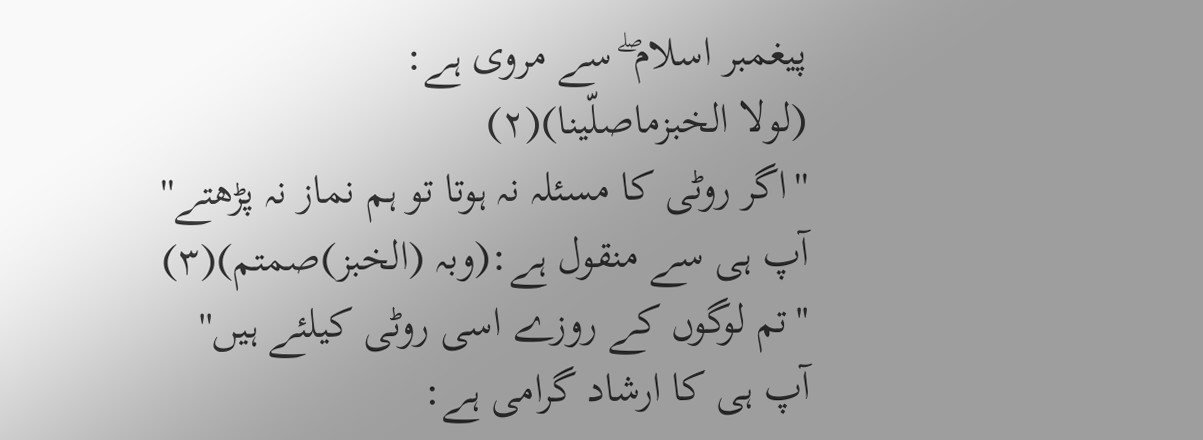پیغمبر اسلام ۖ سے مروی ہے:
(لولا الخبزماصلّینا)(٢)
''اگر روٹی کا مسئلہ نہ ہوتا تو ہم نماز نہ پڑھتے''
آپ ہی سے منقول ہے:(وبہ (الخبز)صمتم)(٣)
''تم لوگوں کے روزے اسی روٹی کیلئے ہیں''
آپ ہی کا ارشاد گرامی ہے: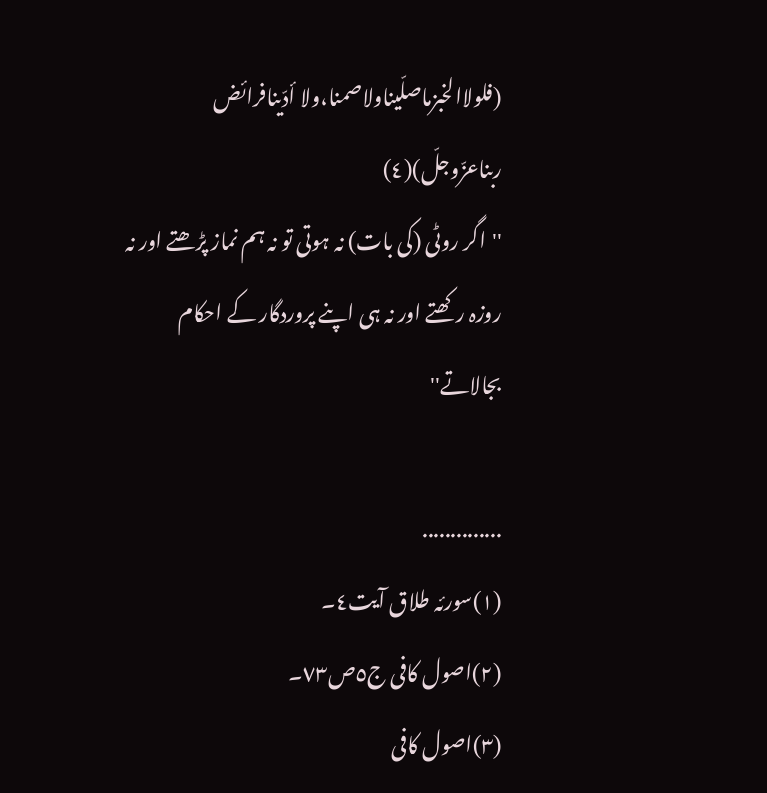(فلولاالخبزماصلّیناولاصمنا،ولا أدّینافرائض ربناعزّوجلّ)(٤)
''اگر روٹی (کی بات) نہ ہوتی تو نہ ہم نماز پڑھتے اور نہ روزہ رکھتے اور نہ ہی اپنے پروردگار کے احکام بجالاتے''

..............
(١)سورئہ طلاق آیت٤۔
(٢)اصول کافی ج٥ص٧٣۔
(٣)اصول کافی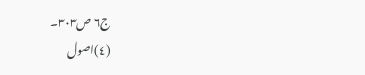ج٦ ص٣٠٣۔
(٤)اصول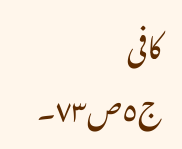کافی ج٥ص٧٣۔